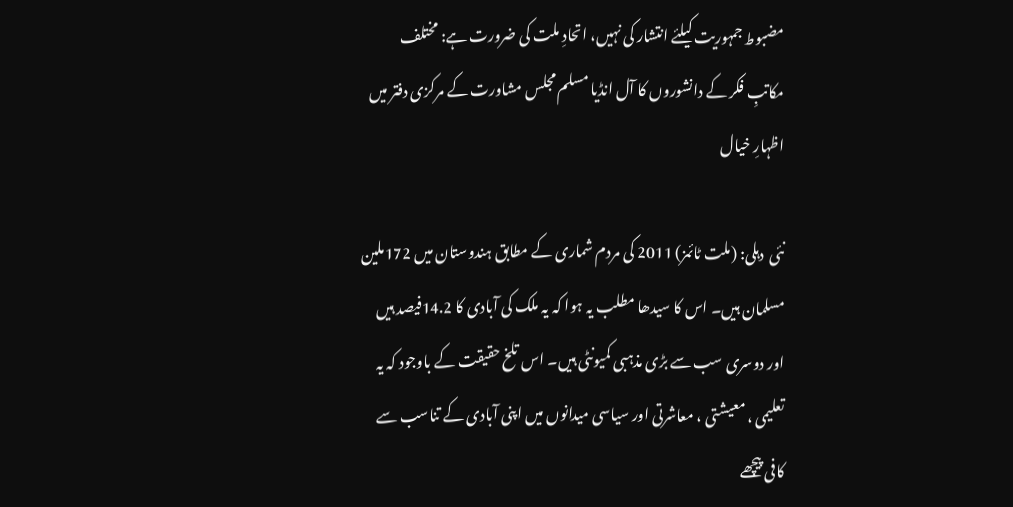مضبوط جمہوریت کیلئے انتشار کی نہیں، اتحادِ ملت کی ضرورت ہے: مختلف مکاتبِ فکر کے دانشوروں کا آل انڈیا مسلم مجلس مشاورت کے مرکزی دفتر میں اظہارِ خیال

نئی  دہلی: (ملت ٹائمز) 2011 کی مردم شماری کے مطابق ہندوستان میں 172ملین مسلمان ہیں۔ اس کا سیدھا مطلب یہ ہوا کہ یہ ملک کی آبادی کا 14.2فیصد ہیں اور دوسری سب سے بڑی مذہبی کمیونٹی ہیں۔ اس تلخ حقیقت کے باوجود کہ یہ تعلیمی ، معیشتی ، معاشرتی اور سیاسی میدانوں میں اپنی آبادی کے تناسب سے کافی پیچھے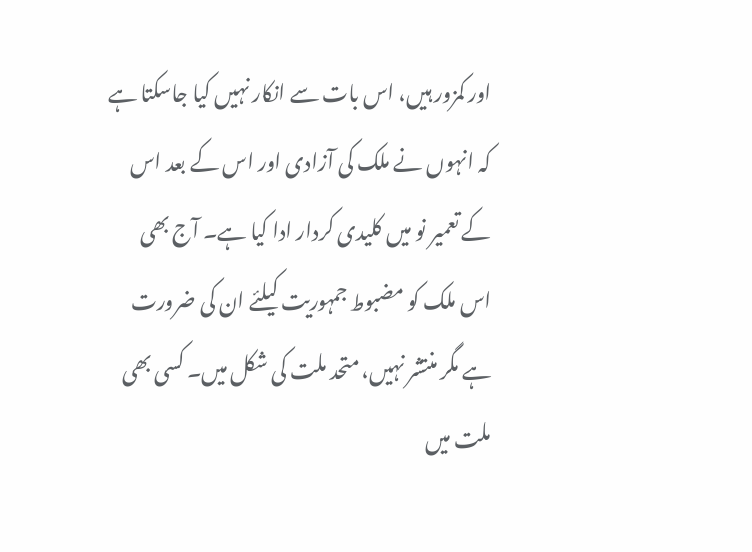اور کمزور ہیں، اس بات سے انکار نہیں کیا جاسکتا ہے کہ انہوں نے ملک کی آزادی اور اس کے بعد اس کے تعمیر نو میں کلیدی کردار ادا کیا ہے۔ آج بھی اس ملک کو مضبوط جمہوریت کیلئے ان کی ضرورت ہے مگر منتشر نہیں، متحد ملت کی شکل میں۔ کسی بھی ملت میں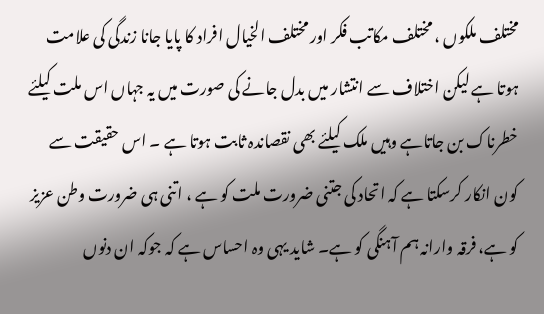مختلف ملکوں ، مختلف مکاتب فکر اور مختلف الخیال افراد کا پایا جانا زندگی کی علامت ہوتا ہے لیکن اختلاف سے انتشار میں بدل جانے کی صورت میں یہ جہاں اس ملت کیلئے خطرناک بن جاتاہے وہیں ملک کیلئے بھی نقصاندہ ثابت ہوتا ہے ۔ اس حقیقت سے کون انکار کرسکتا ہے کہ اتحاد کی جتنی ضرورت ملت کو ہے ، اتنی ہی ضرورت وطن عزیز کو ہے، فرقہ وارانہ ہم آہنگی کو ہے۔ شاید یہی وہ احساس ہے کہ جوکہ ان دنوں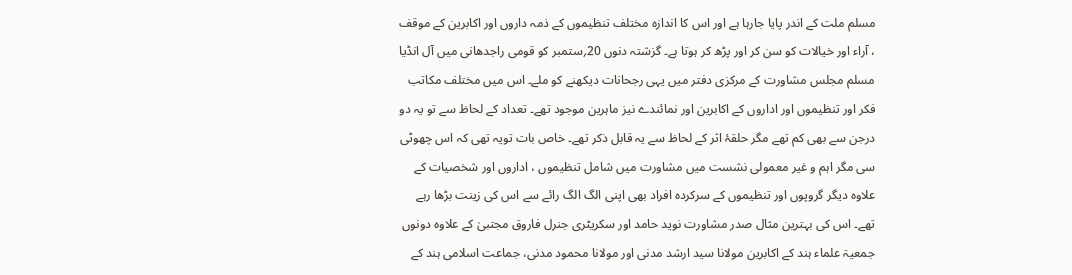مسلم ملت کے اندر پایا جارہا ہے اور اس کا اندازہ مختلف تنظیموں کے ذمہ داروں اور اکابرین کے موقف ، آراء اور خیالات کو سن کر اور پڑھ کر ہوتا ہے۔ گزشتہ دنوں 20؍ستمبر کو قومی راجدھانی میں آل انڈیا مسلم مجلس مشاورت کے مرکزی دفتر میں یہی رجحانات دیکھنے کو ملے۔ اس میں مختلف مکاتب فکر اور تنظیموں اور اداروں کے اکابرین اور نمائندے نیز ماہرین موجود تھے۔ تعداد کے لحاظ سے تو یہ دو درجن سے بھی کم تھے مگر حلقۂ اثر کے لحاظ سے یہ قابل ذکر تھے۔ خاص بات تویہ تھی کہ اس چھوٹی سی مگر اہم و غیر معمولی نشست میں مشاورت میں شامل تنظیموں ، اداروں اور شخصیات کے علاوہ دیگر گروپوں اور تنظیموں کے سرکردہ افراد بھی اپنی الگ الگ رائے سے اس کی زینت بڑھا رہے تھے۔ اس کی بہترین مثال صدر مشاورت نوید حامد اور سکریٹری جنرل فاروق مجتبیٰ کے علاوہ دونوں جمعیۃ علماء ہند کے اکابرین مولانا سید ارشد مدنی اور مولانا محمود مدنی، جماعت اسلامی ہند کے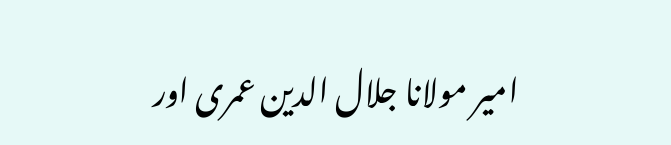امیر مولانا جلال الدین عمری اور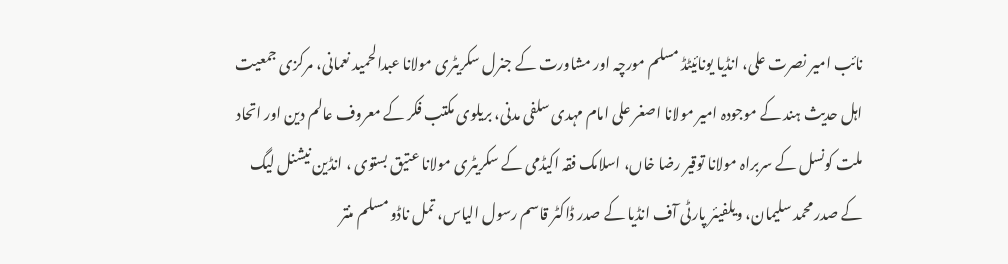نائب امیر نصرت علی، انڈیا یونائیٹڈ مسلم مورچہ اور مشاورت کے جنرل سکریٹری مولانا عبدالحمید نعمانی، مرکزی جمعیت اہل حدیث ہند کے موجودہ امیر مولانا اصغر علی امام مہدی سلفی مدنی، بریلوی مکتب فکر کے معروف عالم دین اور اتحاد ملت کونسل کے سربراہ مولانا توقیر رضا خاں، اسلامک فقہ اکیڈمی کے سکریٹری مولانا عتیق بستوی ، انڈین نیشنل لیگ کے صدر محمد سلیمان، ویلفیئر پارٹی آف انڈیا کے صدر ڈاکٹر قاسم رسول الیاس، تمل ناڈو مسلم منتر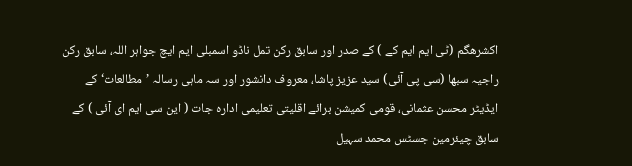اکشرھگم (ٹی ایم ایم کے ) کے صدر اور سابق رکن تمل ناڈو اسمبلی ایم ایچ جواہر اللہ، سابق رکن راجیہ سبھا (سی پی آئی) سید عزیز پاشا، معروف دانشور اور سہ ماہی رسالہ ’مطالعات‘ کے ایڈیٹر محسن عثمانی، قومی کمیشن برائے اقلیتی تعلیمی ادارہ جات ( این سی ایم ای آئی ) کے سابق چیئرمین جسٹس محمد سہیل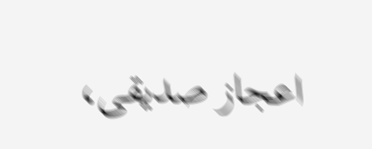اعجاز صدیقی،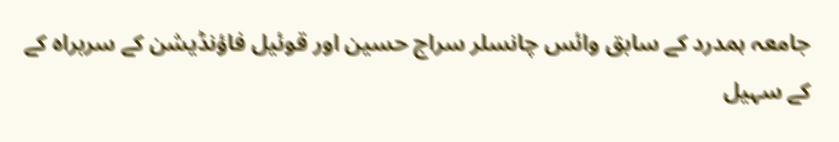جامعہ ہمدرد کے سابق وائس چانسلر سراج حسین اور قوئیل فاؤنڈیشن کے سربراہ کے کے سہیل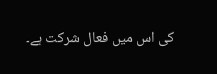کی اس میں فعال شرکت ہے۔